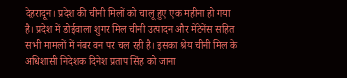देहरादून। प्रदेश की चीनी मिलों को चालू हुए एक महीना हो गया है। प्रदेश में डोईवाला शुगर मिल चीनी उत्पादन और मेंटेनेंस सहित सभी मामलों में नंबर वन पर चल रही है। इसका श्रेय चीनी मिल के अधिशासी निदेशक दिनेश प्रताप सिंह को जाना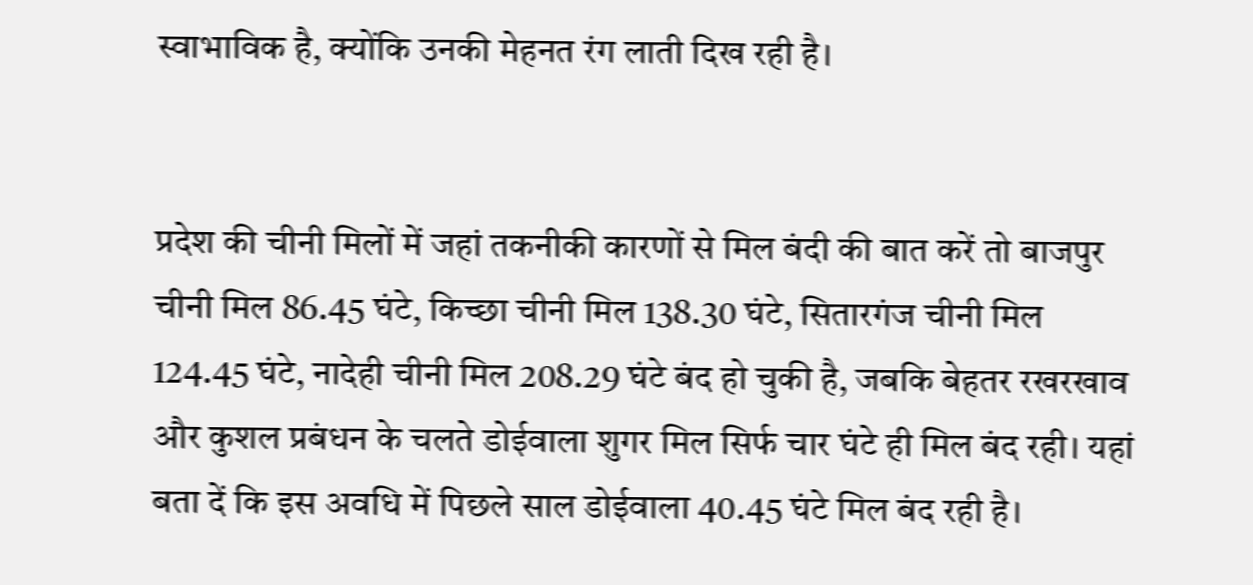स्वाभाविक है, क्योंकि उनकी मेहनत रंग लाती दिख रही है।


प्रदेश की चीनी मिलों में जहां तकनीकी कारणों से मिल बंदी की बात करें तो बाजपुर चीनी मिल 86.45 घंटे, किच्छा चीनी मिल 138.30 घंटे, सितारगंज चीनी मिल 124.45 घंटे, नादेही चीनी मिल 208.29 घंटे बंद हो चुकी है, जबकि बेहतर रखरखाव और कुशल प्रबंधन के चलते डोईवाला शुगर मिल सिर्फ चार घंटे ही मिल बंद रही। यहां बता दें कि इस अवधि में पिछले साल डोईवाला 40.45 घंटे मिल बंद रही है।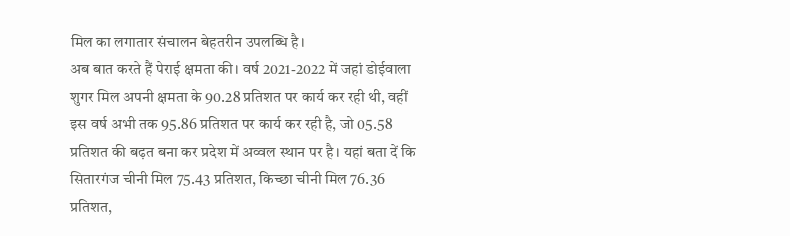मिल का लगातार संचालन बेहतरीन उपलब्धि है।
अब बात करते हैं पेराई क्षमता की। वर्ष 2021-2022 में जहां डोईवाला शुगर मिल अपनी क्षमता के 90.28 प्रतिशत पर कार्य कर रही थी, वहीं इस वर्ष अभी तक 95.86 प्रतिशत पर कार्य कर रही है, जो 05.58 प्रतिशत की बढ़त बना कर प्रदेश में अव्वल स्थान पर है। यहां बता दें कि सितारगंज चीनी मिल 75.43 प्रतिशत, किच्छा चीनी मिल 76.36 प्रतिशत,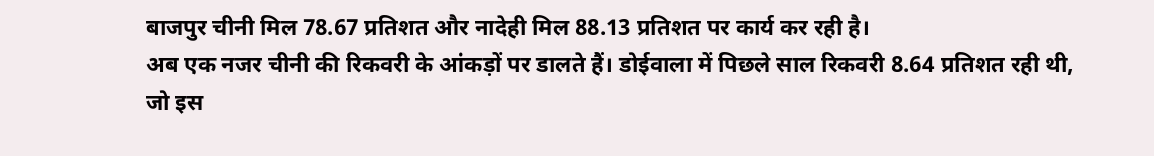बाजपुर चीनी मिल 78.67 प्रतिशत और नादेही मिल 88.13 प्रतिशत पर कार्य कर रही है।
अब एक नजर चीनी की रिकवरी के आंकड़ों पर डालते हैं। डोईवाला में पिछले साल रिकवरी 8.64 प्रतिशत रही थी, जो इस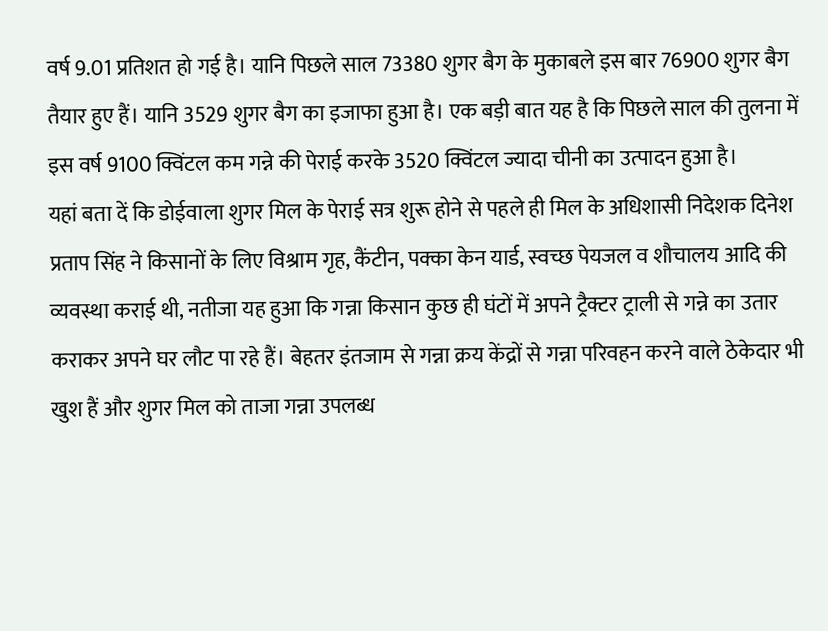वर्ष 9.01 प्रतिशत हो गई है। यानि पिछले साल 73380 शुगर बैग के मुकाबले इस बार 76900 शुगर बैग तैयार हुए हैं। यानि 3529 शुगर बैग का इजाफा हुआ है। एक बड़ी बात यह है कि पिछले साल की तुलना में इस वर्ष 9100 क्विंटल कम गन्ने की पेराई करके 3520 क्विंटल ज्यादा चीनी का उत्पादन हुआ है।
यहां बता दें कि डोईवाला शुगर मिल के पेराई सत्र शुरू होने से पहले ही मिल के अधिशासी निदेशक दिनेश प्रताप सिंह ने किसानों के लिए विश्राम गृह, कैंटीन, पक्का केन यार्ड, स्वच्छ पेयजल व शौचालय आदि की व्यवस्था कराई थी, नतीजा यह हुआ कि गन्ना किसान कुछ ही घंटों में अपने ट्रैक्टर ट्राली से गन्ने का उतार कराकर अपने घर लौट पा रहे हैं। बेहतर इंतजाम से गन्ना क्रय केंद्रों से गन्ना परिवहन करने वाले ठेकेदार भी खुश हैं और शुगर मिल को ताजा गन्ना उपलब्ध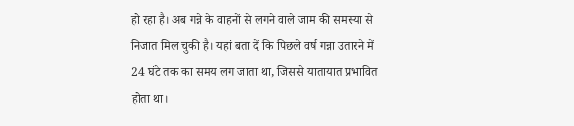हो रहा है। अब गन्ने के वाहनों से लगने वाले जाम की समस्या से निजात मिल चुकी है। यहां बता दें कि पिछले वर्ष गन्ना उतारने में 24 घंटे तक का समय लग जाता था, जिससे यातायात प्रभावित होता था।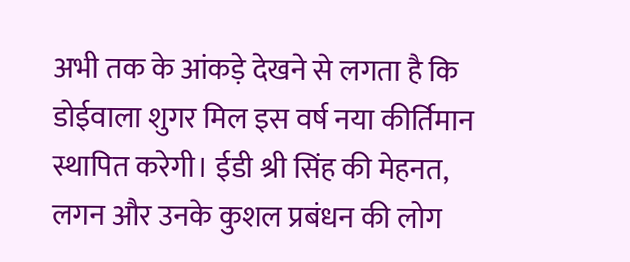अभी तक के आंकड़े देखने से लगता है कि डोईवाला शुगर मिल इस वर्ष नया कीर्तिमान स्थापित करेगी। ईडी श्री सिंह की मेहनत, लगन और उनके कुशल प्रबंधन की लोग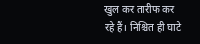खुल कर तारीफ कर रहे हैं। निश्चित ही घाटे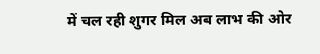में चल रही शुगर मिल अब लाभ की ओर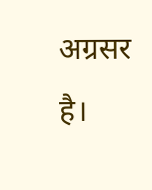अग्रसर है।